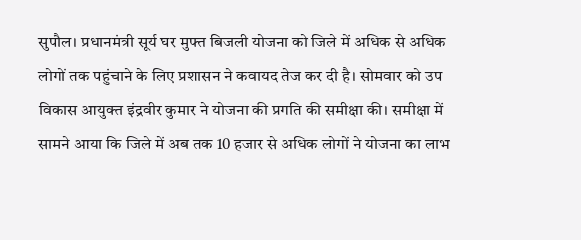सुपौल। प्रधानमंत्री सूर्य घर मुफ्त बिजली योजना को जिले में अधिक से अधिक लोगों तक पहुंचाने के लिए प्रशासन ने कवायद तेज कर दी है। सोमवार को उप विकास आयुक्त इंद्रवीर कुमार ने योजना की प्रगति की समीक्षा की। समीक्षा में सामने आया कि जिले में अब तक 10 हजार से अधिक लोगों ने योजना का लाभ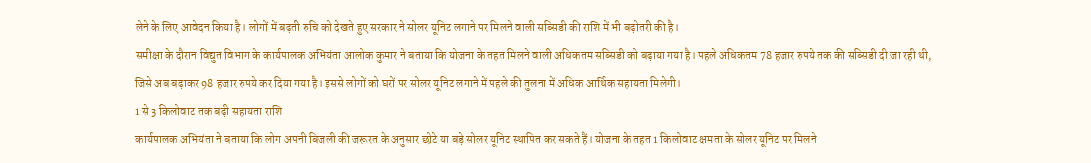लेने के लिए आवेदन किया है। लोगों में बढ़ती रुचि को देखते हुए सरकार ने सोलर यूनिट लगाने पर मिलने वाली सब्सिडी की राशि में भी बढ़ोतरी की है।
समीक्षा के दौरान विद्युत विभाग के कार्यपालक अभियंता आलोक कुमार ने बताया कि योजना के तहत मिलने वाली अधिकतम सब्सिडी को बढ़ाया गया है। पहले अधिकतम 78 हजार रुपये तक की सब्सिडी दी जा रही थी, जिसे अब बढ़ाकर 98 हजार रुपये कर दिया गया है। इससे लोगों को घरों पर सोलर यूनिट लगाने में पहले की तुलना में अधिक आर्थिक सहायता मिलेगी।
1 से 3 किलोवाट तक बढ़ी सहायता राशि
कार्यपालक अभियंता ने बताया कि लोग अपनी बिजली की जरूरत के अनुसार छोटे या बड़े सोलर यूनिट स्थापित कर सकते हैं। योजना के तहत 1 किलोवाट क्षमता के सोलर यूनिट पर मिलने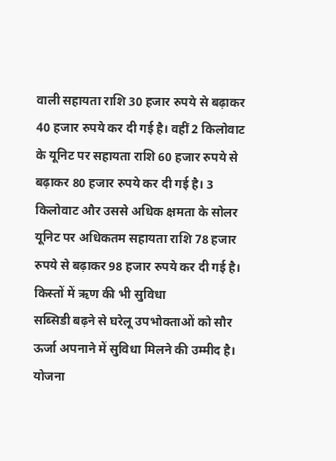वाली सहायता राशि 30 हजार रुपये से बढ़ाकर 40 हजार रुपये कर दी गई है। वहीं 2 किलोवाट के यूनिट पर सहायता राशि 60 हजार रुपये से बढ़ाकर 80 हजार रुपये कर दी गई है। 3 किलोवाट और उससे अधिक क्षमता के सोलर यूनिट पर अधिकतम सहायता राशि 78 हजार रुपये से बढ़ाकर 98 हजार रुपये कर दी गई है।
किस्तों में ऋण की भी सुविधा
सब्सिडी बढ़ने से घरेलू उपभोक्ताओं को सौर ऊर्जा अपनाने में सुविधा मिलने की उम्मीद है। योजना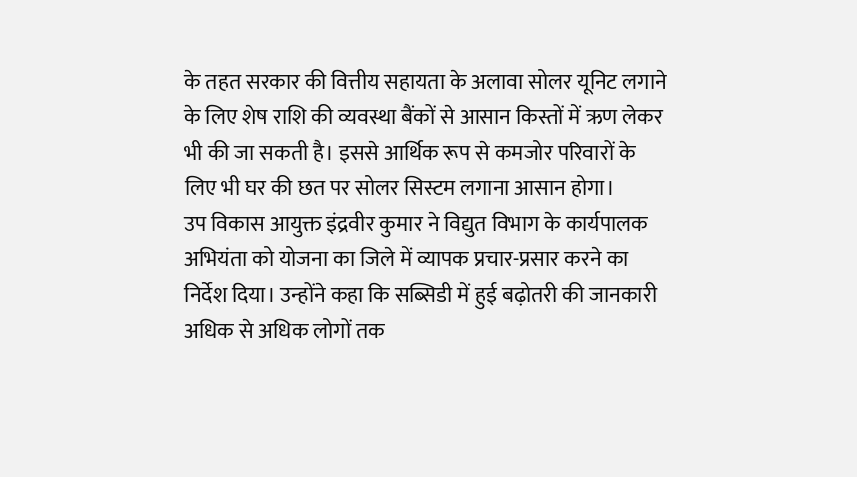के तहत सरकार की वित्तीय सहायता के अलावा सोलर यूनिट लगाने के लिए शेष राशि की व्यवस्था बैंकों से आसान किस्तों में ऋण लेकर भी की जा सकती है। इससे आर्थिक रूप से कमजोर परिवारों के लिए भी घर की छत पर सोलर सिस्टम लगाना आसान होगा।
उप विकास आयुक्त इंद्रवीर कुमार ने विद्युत विभाग के कार्यपालक अभियंता को योजना का जिले में व्यापक प्रचार-प्रसार करने का निर्देश दिया। उन्होंने कहा कि सब्सिडी में हुई बढ़ोतरी की जानकारी अधिक से अधिक लोगों तक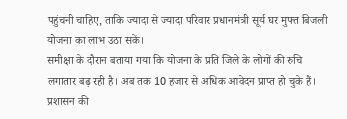पहुंचनी चाहिए, ताकि ज्यादा से ज्यादा परिवार प्रधानमंत्री सूर्य घर मुफ्त बिजली योजना का लाभ उठा सकें।
समीक्षा के दौरान बताया गया कि योजना के प्रति जिले के लोगों की रुचि लगातार बढ़ रही है। अब तक 10 हजार से अधिक आवेदन प्राप्त हो चुके हैं। प्रशासन की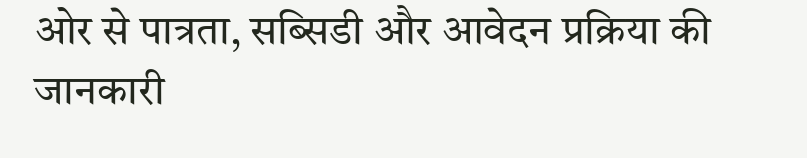ओर से पात्रता, सब्सिडी और आवेदन प्रक्रिया की जानकारी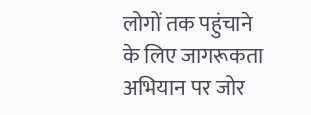लोगों तक पहुंचाने के लिए जागरूकता अभियान पर जोर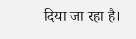दिया जा रहा है।